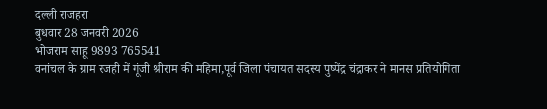दल्ली राजहरा
बुधवार 28 जनवरी 2026
भोजराम साहू 9893 765541
वनांचल के ग्राम रजही में गूंजी श्रीराम की महिमा,पूर्व जिला पंचायत सदस्य पुष्पेंद्र चंद्राकर ने मानस प्रतियोगिता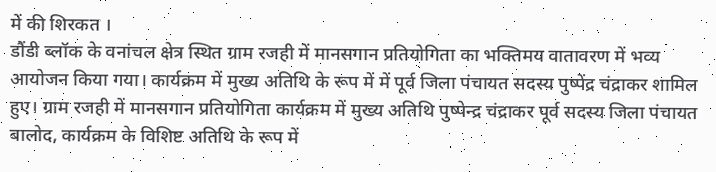में की शिरकत ।
डौंडी ब्लॉक के वनांचल क्षेत्र स्थित ग्राम रजही में मानसगान प्रतियोगिता का भक्तिमय वातावरण में भव्य आयोजन किया गया। कार्यक्रम में मुख्य अतिथि के रूप में में पूर्व जिला पंचायत सदस्य पुष्पेंद्र चंद्राकर शामिल हुए। ग्राम रजही में मानसगान प्रतियोगिता कार्यक्रम में मुख्य अतिथि पुष्पेन्द्र चंद्राकर पूर्व सदस्य जिला पंचायत बालोद, कार्यक्रम के विशिष्ट अतिथि के रूप में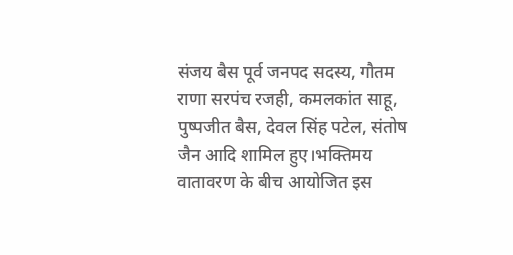संजय बैस पूर्व जनपद सदस्य, गौतम राणा सरपंच रजही, कमलकांत साहू, पुष्पजीत बैस, देवल सिंह पटेल, संतोष जैन आदि शामिल हुए।भक्तिमय वातावरण के बीच आयोजित इस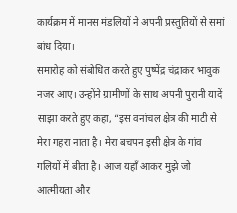कार्यक्रम में मानस मंडलियों ने अपनी प्रस्तुतियों से समां बांध दिया।
समारोह को संबोधित करते हुए पुष्पेंद्र चंद्राकर भावुक नजर आए। उन्होंने ग्रामीणों के साथ अपनी पुरानी यादें साझा करते हुए कहा, “इस वनांचल क्षेत्र की माटी से मेरा गहरा नाता है। मेरा बचपन इसी क्षेत्र के गांव गलियों में बीता है। आज यहाँ आकर मुझे जो आत्मीयता और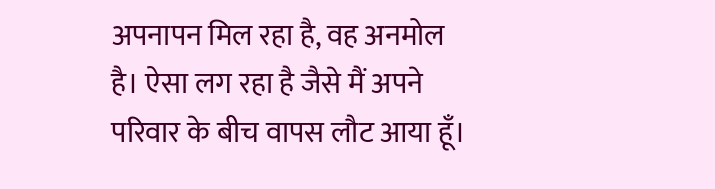अपनापन मिल रहा है, वह अनमोल है। ऐसा लग रहा है जैसे मैं अपने परिवार के बीच वापस लौट आया हूँ।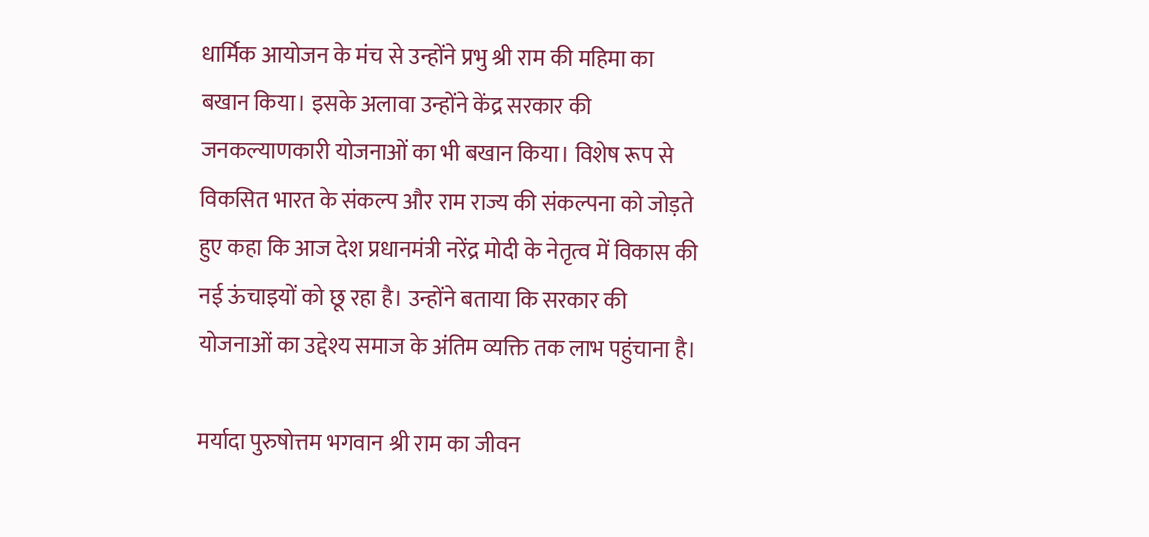धार्मिक आयोजन के मंच से उन्होंने प्रभु श्री राम की महिमा का बखान किया। इसके अलावा उन्होंने केंद्र सरकार की जनकल्याणकारी योजनाओं का भी बखान किया। विशेष रूप से विकसित भारत के संकल्प और राम राज्य की संकल्पना को जोड़ते हुए कहा कि आज देश प्रधानमंत्री नरेंद्र मोदी के नेतृत्व में विकास की नई ऊंचाइयों को छू रहा है। उन्होंने बताया कि सरकार की योजनाओं का उद्देश्य समाज के अंतिम व्यक्ति तक लाभ पहुंचाना है।

मर्यादा पुरुषोत्तम भगवान श्री राम का जीवन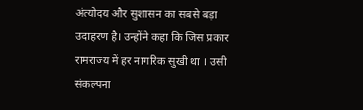अंत्योदय और सुशासन का सबसे बड़ा उदाहरण है। उन्होंने कहा कि जिस प्रकार रामराज्य में हर नागरिक सुखी था । उसी संकल्पना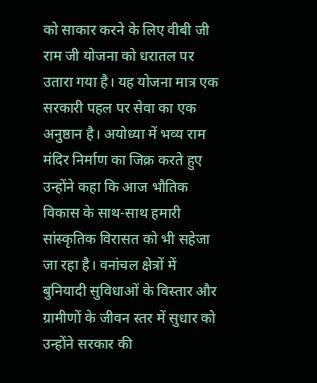को साकार करने के लिए वीबी जी राम जी योजना को धरातल पर उतारा गया है। यह योजना मात्र एक सरकारी पहल पर सेवा का एक अनुष्ठान है। अयोध्या में भव्य राम मंदिर निर्माण का जिक्र करते हुए उन्होंने कहा कि आज भौतिक विकास के साथ-साथ हमारी सांस्कृतिक विरासत को भी सहेजा जा रहा है। वनांचल क्षेत्रों में बुनियादी सुविधाओं के विस्तार और ग्रामीणों के जीवन स्तर में सुधार को उन्होंने सरकार की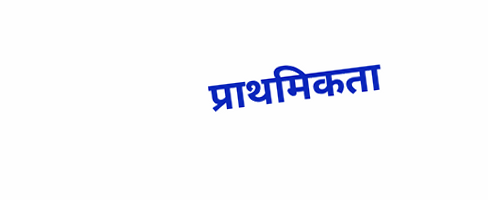प्राथमिकता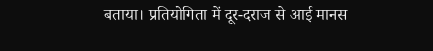बताया। प्रतियोगिता में दूर-दराज से आई मानस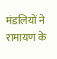मंडलियों ने रामायण के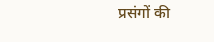प्रसंगों की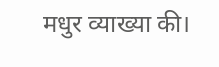मधुर व्याख्या की।